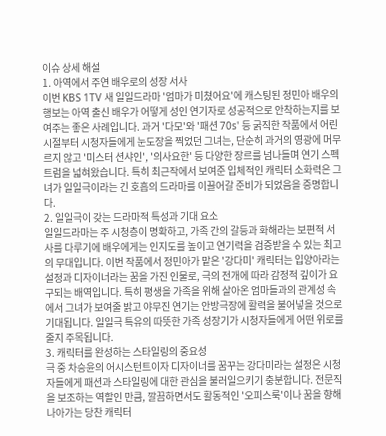이슈 상세 해설
1. 아역에서 주연 배우로의 성장 서사
이번 KBS 1TV 새 일일드라마 '엄마가 미쳤어요'에 캐스팅된 정민아 배우의 행보는 아역 출신 배우가 어떻게 성인 연기자로 성공적으로 안착하는지를 보여주는 좋은 사례입니다. 과거 '다모'와 '패션 70s' 등 굵직한 작품에서 어린 시절부터 시청자들에게 눈도장을 찍었던 그녀는, 단순히 과거의 영광에 머무르지 않고 '미스터 션샤인', '의사요한' 등 다양한 장르를 넘나들며 연기 스펙트럼을 넓혀왔습니다. 특히 최근작에서 보여준 입체적인 캐릭터 소화력은 그녀가 일일극이라는 긴 호흡의 드라마를 이끌어갈 준비가 되었음을 증명합니다.
2. 일일극이 갖는 드라마적 특성과 기대 요소
일일드라마는 주 시청층이 명확하고, 가족 간의 갈등과 화해라는 보편적 서사를 다루기에 배우에게는 인지도를 높이고 연기력을 검증받을 수 있는 최고의 무대입니다. 이번 작품에서 정민아가 맡은 '강다미' 캐릭터는 입양아라는 설정과 디자이너라는 꿈을 가진 인물로, 극의 전개에 따라 감정적 깊이가 요구되는 배역입니다. 특히 평생을 가족을 위해 살아온 엄마들과의 관계성 속에서 그녀가 보여줄 밝고 야무진 연기는 안방극장에 활력을 불어넣을 것으로 기대됩니다. 일일극 특유의 따뜻한 가족 성장기가 시청자들에게 어떤 위로를 줄지 주목됩니다.
3. 캐릭터를 완성하는 스타일링의 중요성
극 중 차승윤의 어시스턴트이자 디자이너를 꿈꾸는 강다미라는 설정은 시청자들에게 패션과 스타일링에 대한 관심을 불러일으키기 충분합니다. 전문직을 보조하는 역할인 만큼, 깔끔하면서도 활동적인 '오피스룩'이나 꿈을 향해 나아가는 당찬 캐릭터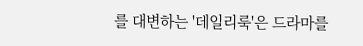를 대변하는 '데일리룩'은 드라마를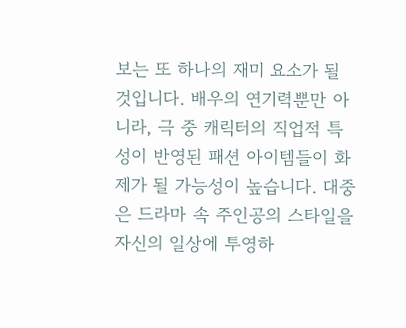보는 또 하나의 재미 요소가 될 것입니다. 배우의 연기력뿐만 아니라, 극 중 캐릭터의 직업적 특성이 반영된 패션 아이템들이 화제가 될 가능성이 높습니다. 대중은 드라마 속 주인공의 스타일을 자신의 일상에 투영하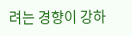려는 경향이 강하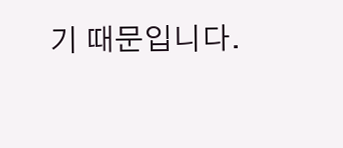기 때문입니다.